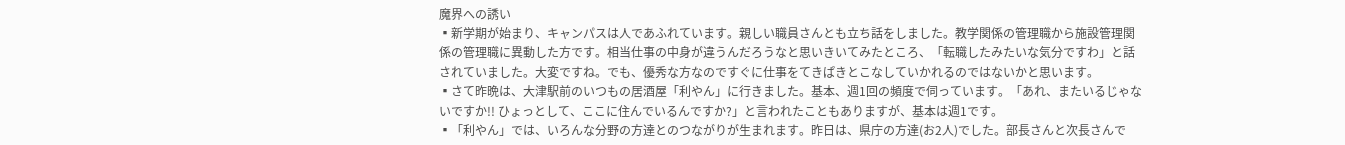魔界への誘い
▪新学期が始まり、キャンパスは人であふれています。親しい職員さんとも立ち話をしました。教学関係の管理職から施設管理関係の管理職に異動した方です。相当仕事の中身が違うんだろうなと思いきいてみたところ、「転職したみたいな気分ですわ」と話されていました。大変ですね。でも、優秀な方なのですぐに仕事をてきぱきとこなしていかれるのではないかと思います。
▪さて昨晩は、大津駅前のいつもの居酒屋「利やん」に行きました。基本、週1回の頻度で伺っています。「あれ、またいるじゃないですか!! ひょっとして、ここに住んでいるんですか?」と言われたこともありますが、基本は週1です。
▪「利やん」では、いろんな分野の方達とのつながりが生まれます。昨日は、県庁の方達(お2人)でした。部長さんと次長さんで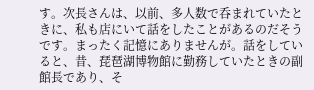す。次長さんは、以前、多人数で呑まれていたときに、私も店にいて話をしたことがあるのだそうです。まったく記憶にありませんが。話をしていると、昔、琵琶湖博物館に勤務していたときの副館長であり、そ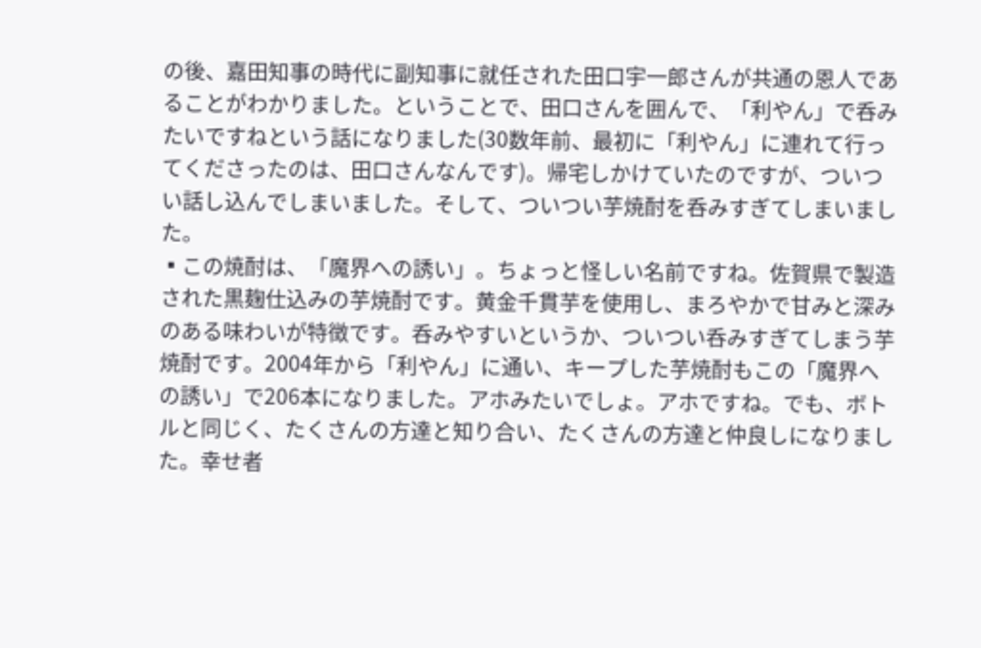の後、嘉田知事の時代に副知事に就任された田口宇一郎さんが共通の恩人であることがわかりました。ということで、田口さんを囲んで、「利やん」で呑みたいですねという話になりました(30数年前、最初に「利やん」に連れて行ってくださったのは、田口さんなんです)。帰宅しかけていたのですが、ついつい話し込んでしまいました。そして、ついつい芋焼酎を呑みすぎてしまいました。
▪この焼酎は、「魔界への誘い」。ちょっと怪しい名前ですね。佐賀県で製造された黒麹仕込みの芋焼酎です。黄金千貫芋を使用し、まろやかで甘みと深みのある味わいが特徴です。呑みやすいというか、ついつい呑みすぎてしまう芋焼酎です。2004年から「利やん」に通い、キープした芋焼酎もこの「魔界への誘い」で206本になりました。アホみたいでしょ。アホですね。でも、ボトルと同じく、たくさんの方達と知り合い、たくさんの方達と仲良しになりました。幸せ者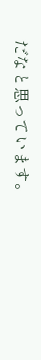だなと思っています。